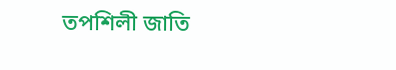তপশিলী জাতি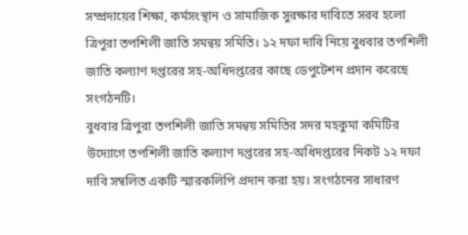সম্প্রদায়ের শিক্ষা, কর্মসংস্থান ও সামাজিক সুরক্ষার দাবিতে সরব হলো ত্রিপুরা তপশিলী জাতি সমন্বয় সমিতি। ১২ দফা দাবি নিয়ে বুধবার তপশিলী জাতি কল্যাণ দপ্তরের সহ-অধিদপ্তরের কাছে ডেপুটেশন প্রদান করেছে সংগঠনটি।
বুধবার ত্রিপুরা তপশিলী জাতি সমন্বয় সমিতির সদর মহকুমা কমিটির উদ্যোগে তপশিলী জাতি কল্যাণ দপ্তরের সহ-অধিদপ্তরের নিকট ১২ দফা দাবি সম্বলিত একটি স্মারকলিপি প্রদান করা হয়। সংগঠনের সাধারণ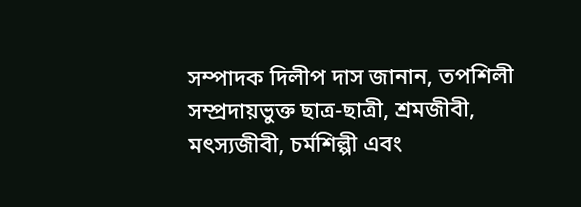সম্পাদক দিলীপ দাস জানান, তপশিলী সম্প্রদায়ভুক্ত ছাত্র-ছাত্রী, শ্রমজীবী, মৎস্যজীবী, চর্মশিল্পী এবং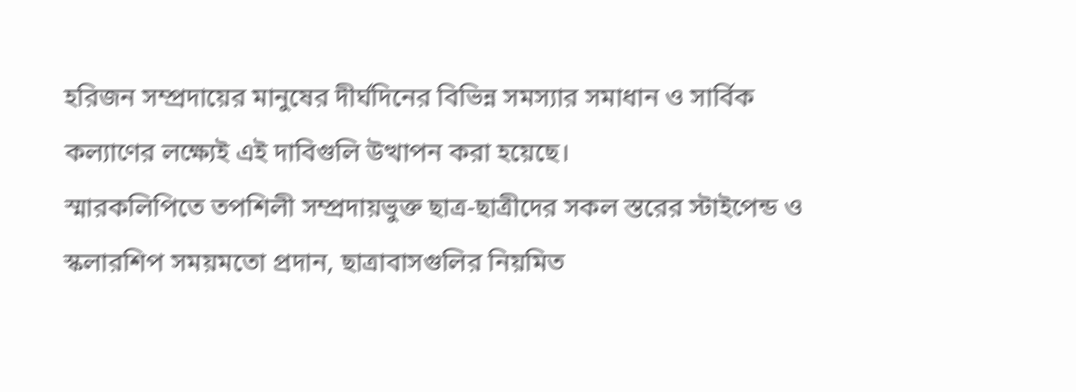হরিজন সম্প্রদায়ের মানুষের দীর্ঘদিনের বিভিন্ন সমস্যার সমাধান ও সার্বিক কল্যাণের লক্ষ্যেই এই দাবিগুলি উত্থাপন করা হয়েছে।
স্মারকলিপিতে তপশিলী সম্প্রদায়ভুক্ত ছাত্র-ছাত্রীদের সকল স্তরের স্টাইপেন্ড ও স্কলারশিপ সময়মতো প্রদান, ছাত্রাবাসগুলির নিয়মিত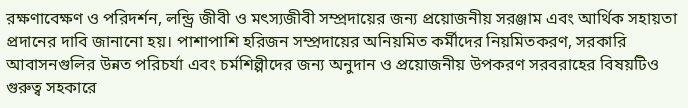রক্ষণাবেক্ষণ ও পরিদর্শন, লন্ড্রি জীবী ও মৎস্যজীবী সম্প্রদায়ের জন্য প্রয়োজনীয় সরঞ্জাম এবং আর্থিক সহায়তা প্রদানের দাবি জানানো হয়। পাশাপাশি হরিজন সম্প্রদায়ের অনিয়মিত কর্মীদের নিয়মিতকরণ, সরকারি আবাসনগুলির উন্নত পরিচর্যা এবং চর্মশিল্পীদের জন্য অনুদান ও প্রয়োজনীয় উপকরণ সরবরাহের বিষয়টিও গুরুত্ব সহকারে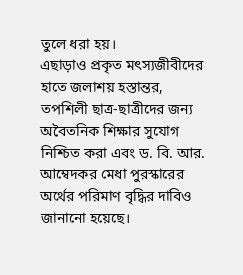তুলে ধরা হয়।
এছাড়াও প্রকৃত মৎস্যজীবীদের হাতে জলাশয় হস্তান্তর, তপশিলী ছাত্র-ছাত্রীদের জন্য অবৈতনিক শিক্ষার সুযোগ নিশ্চিত করা এবং ড. বি. আর. আম্বেদকর মেধা পুরস্কারের অর্থের পরিমাণ বৃদ্ধির দাবিও জানানো হয়েছে।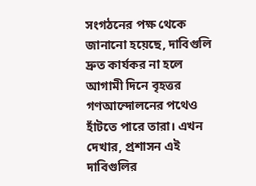সংগঠনের পক্ষ থেকে জানানো হয়েছে, দাবিগুলি দ্রুত কার্যকর না হলে আগামী দিনে বৃহত্তর গণআন্দোলনের পথেও হাঁটতে পারে তারা। এখন দেখার, প্রশাসন এই দাবিগুলির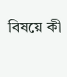বিষয়ে কী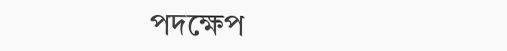পদক্ষেপ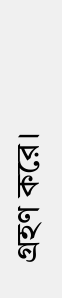গ্রহণ করে।